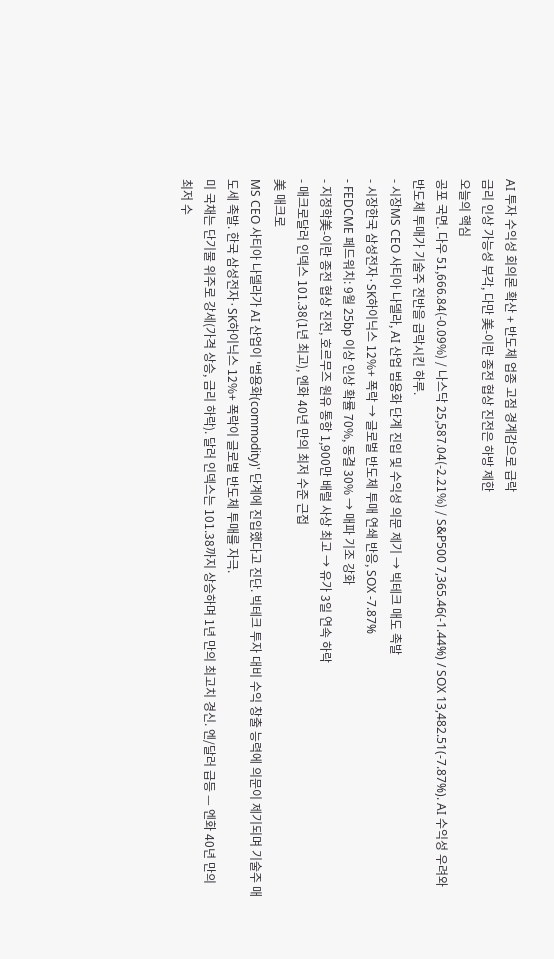AI 투자 수익성 회의론 확산 + 반도체 업종 고점 경계감으로 급락
금리 인상 가능성 부각, 다만 美-이란 종전 협상 진전은 하방 제한
오늘의 핵심
공포 국면. 다우 51,666.84(-0.09%) / 나스닥 25,587.04(-2.21%) / S&P500 7,365.46(-1.44%) / SOX 13,482.51(-7.87%). AI 수익성 우려와 반도체 투매가 기술주 전반을 급락시킨 하루.
- 시장MS CEO 사티아 나델라, AI 산업 범용화 단계 진입 및 수익성 의문 제기 → 빅테크 매도 촉발
- 시장한국 삼성전자·SK하이닉스 12%+ 폭락 → 글로벌 반도체 투매 연쇄 반응, SOX -7.87%
- FEDCME 페드워치: 9월 25bp 이상 인상 확률 70%, 동결 30% → 매파 기조 강화
- 지정학美-이란 종전 협상 진전, 호르무즈 원유 통항 1,900만 배럴 사상 최고 → 유가 3일 연속 하락
- 매크로달러 인덱스 101.38(1년 최고), 엔화 40년 만의 최저 수준 근접
美 매크로
MS CEO 사티아 나델라가 AI 산업이 '범용화(commodity)' 단계에 진입했다고 진단. 빅테크 투자 대비 수익 창출 능력에 의문이 제기되며 기술주 매도세 촉발. 한국 삼성전자·SK하이닉스 12%+ 폭락이 글로벌 반도체 투매를 자극.
미 국채는 단기물 위주로 강세(가격 상승, 금리 하락). 달러 인덱스는 101.38까지 상승하며 1년 만의 최고치 경신. 엔/달러 급등 — 엔화 40년 만의 최저 수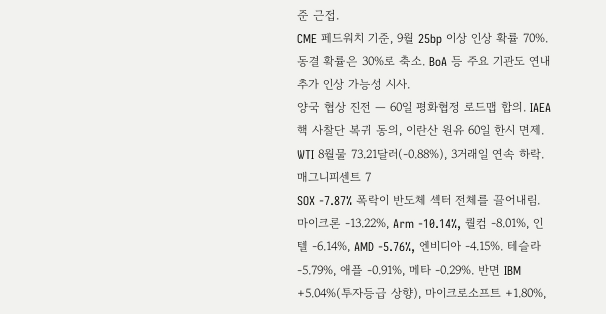준 근접.
CME 페드워치 기준, 9월 25bp 이상 인상 확률 70%. 동결 확률은 30%로 축소. BoA 등 주요 기관도 연내 추가 인상 가능성 시사.
양국 협상 진전 — 60일 평화협정 로드맵 합의. IAEA 핵 사찰단 복귀 동의, 이란산 원유 60일 한시 면제. WTI 8월물 73.21달러(-0.88%), 3거래일 연속 하락.
매그니피센트 7
SOX -7.87% 폭락이 반도체 섹터 전체를 끌어내림. 마이크론 -13.22%, Arm -10.14%, 퀄컴 -8.01%, 인텔 -6.14%, AMD -5.76%, 엔비디아 -4.15%. 테슬라 -5.79%, 애플 -0.91%, 메타 -0.29%. 반면 IBM +5.04%(투자등급 상향), 마이크로소프트 +1.80%,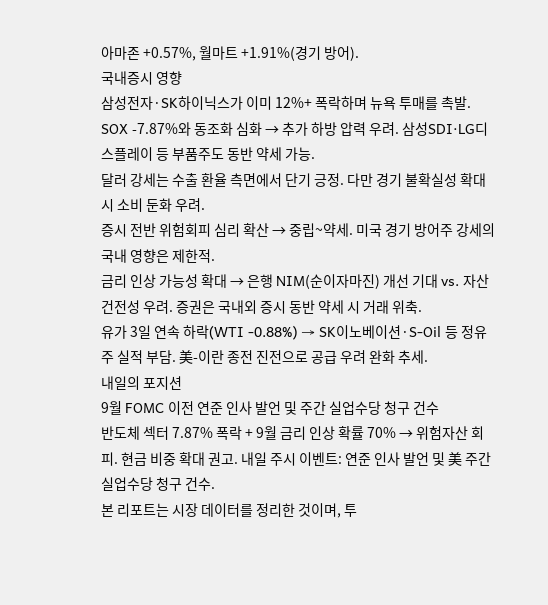아마존 +0.57%, 월마트 +1.91%(경기 방어).
국내증시 영향
삼성전자·SK하이닉스가 이미 12%+ 폭락하며 뉴욕 투매를 촉발. SOX -7.87%와 동조화 심화 → 추가 하방 압력 우려. 삼성SDI·LG디스플레이 등 부품주도 동반 약세 가능.
달러 강세는 수출 환율 측면에서 단기 긍정. 다만 경기 불확실성 확대 시 소비 둔화 우려.
증시 전반 위험회피 심리 확산 → 중립~약세. 미국 경기 방어주 강세의 국내 영향은 제한적.
금리 인상 가능성 확대 → 은행 NIM(순이자마진) 개선 기대 vs. 자산 건전성 우려. 증권은 국내외 증시 동반 약세 시 거래 위축.
유가 3일 연속 하락(WTI -0.88%) → SK이노베이션·S-Oil 등 정유주 실적 부담. 美-이란 종전 진전으로 공급 우려 완화 추세.
내일의 포지션
9월 FOMC 이전 연준 인사 발언 및 주간 실업수당 청구 건수
반도체 섹터 7.87% 폭락 + 9월 금리 인상 확률 70% → 위험자산 회피. 현금 비중 확대 권고. 내일 주시 이벤트: 연준 인사 발언 및 美 주간 실업수당 청구 건수.
본 리포트는 시장 데이터를 정리한 것이며, 투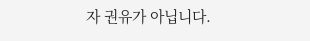자 권유가 아닙니다.